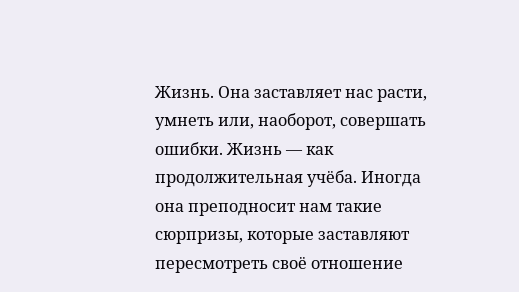Жизнь. Она заставляет нас расти, умнеть или, наоборот, совершать ошибки. Жизнь — как продолжительная учёба. Иногда она преподносит нам такие сюрпризы, которые заставляют пересмотреть своё отношение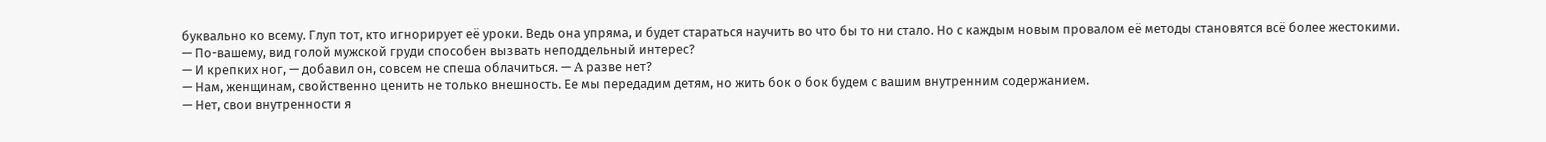буквально ко всему. Глуп тот, кто игнорирует её уроки. Ведь она упряма, и будет стараться научить во что бы то ни стало. Но с каждым новым провалом её методы становятся всё более жестокими.
— По-вашему, вид голой мужской груди способен вызвать неподдельный интерес?
— И крепких ног, — добавил он, совсем не спеша облачиться. — Α разве нет?
— Нам, женщинам, свойственно ценить не только внешность. Ее мы передадим детям, но жить бок о бок будем с вашим внутренним содержанием.
— Нет, свои внутренности я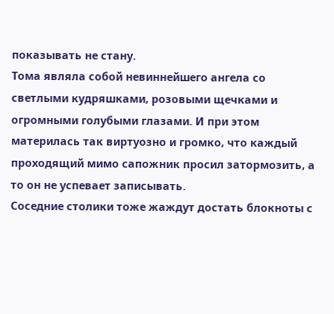показывать не стану.
Тома являла собой невиннейшего ангела со светлыми кудряшками, розовыми щечками и огромными голубыми глазами. И при этом материлась так виртуозно и громко, что каждый проходящий мимо сапожник просил затормозить, а то он не успевает записывать.
Соседние столики тоже жаждут достать блокноты с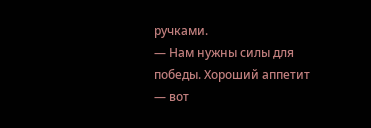ручками.
— Нам нужны силы для победы. Хороший аппетит — вот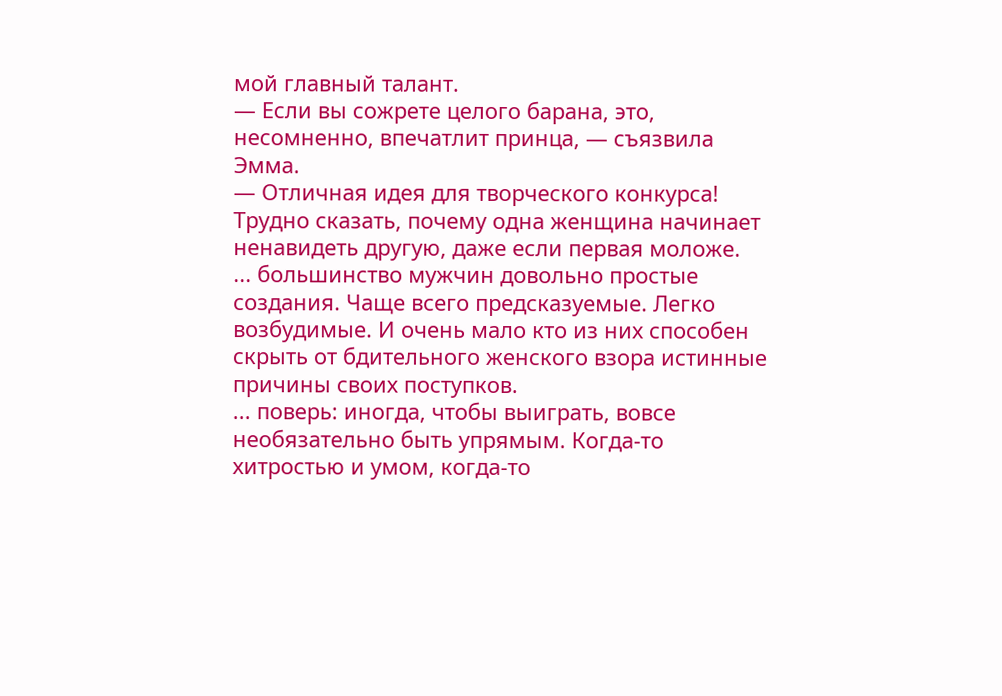мой главный талант.
— Если вы сожрете целого барана, это, несомненно, впечатлит принца, — съязвила Эмма.
— Отличная идея для творческого конкурса!
Трудно сказать, почему одна женщина начинает ненавидеть другую, даже если первая моложе.
... большинство мужчин довольно простые создания. Чаще всего предсказуемые. Легко возбудимые. И очень мало кто из них способен скрыть от бдительного женского взора истинные причины своих поступков.
... поверь: иногда, чтобы выиграть, вовсе необязательно быть упрямым. Когда-то хитростью и умом, когда-то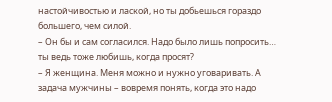настойчивостью и лаской, но ты добьешься гораздо большего, чем силой.
– Он бы и сам согласился. Надо было лишь попросить… ты ведь тоже любишь, когда просят?
– Я женщина. Меня можно и нужно уговаривать. А задача мужчины – вовремя понять, когда это надо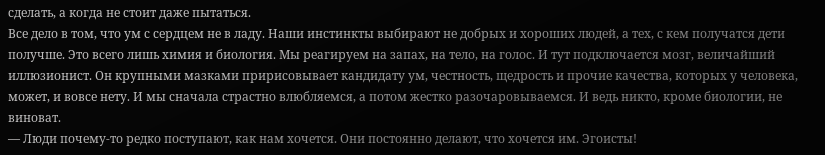сделать, а когда не стоит даже пытаться.
Все дело в том, что ум с сердцем не в ладу. Наши инстинкты выбирают не добрых и хороших людей, а тех, с кем получатся дети получше. Это всего лишь химия и биология. Мы реагируем на запах, на тело, на голос. И тут подключается мозг, величайший иллюзионист. Он крупными мазками пририсовывает кандидату ум, честность, щедрость и прочие качества, которых у человека, может, и вовсе нету. И мы сначала страстно влюбляемся, а потом жестко разочаровываемся. И ведь никто, кроме биологии, не виноват.
— Люди почему-то редко поступают, как нам хочется. Они постоянно делают, что хочется им. Эгоисты!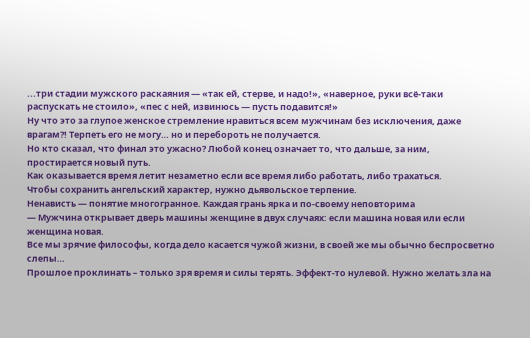...три стадии мужского раскаяния — «так ей, стерве, и надо!», «наверное, руки всё-таки распускать не стоило», «пес с ней, извинюсь — пусть подавится!»
Ну что это за глупое женское стремление нравиться всем мужчинам без исключения, даже врагам?! Терпеть его не могу… но и перебороть не получается.
Но кто сказал, что финал это ужасно? Любой конец означает то, что дальше, за ним, простирается новый путь.
Как оказывается время летит незаметно если все время либо работать, либо трахаться.
Чтобы сохранить ангельский характер, нужно дьявольское терпение.
Ненависть — понятие многогранное. Каждая грань ярка и по-своему неповторима
— Мужчина открывает дверь машины женщине в двух случаях: если машина новая или если женщина новая.
Все мы зрячие философы, когда дело касается чужой жизни, в своей же мы обычно беспросветно слепы…
Прошлое проклинать – только зря время и силы терять. Эффект-то нулевой. Нужно желать зла на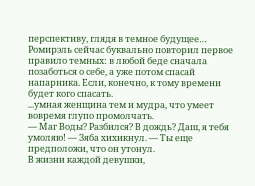перспективу, глядя в темное будущее…
Ромирэль сейчас буквально повторил первое правило темных: в любой беде сначала позаботься о себе, а уже потом спасай напарника. Если, конечно, к тому времени будет кого спасать.
...умная женщина тем и мудра, что умеет вовремя глупо промолчать.
— Маг Воды? Разбился? В дождь? Даш, я тебя умоляю! — Зяба хихикнул. — Ты еще предположи, что он утонул.
В жизни каждой девушки,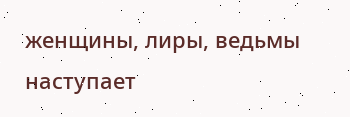женщины, лиры, ведьмы наступает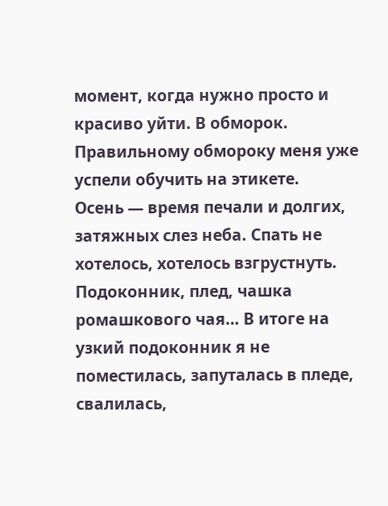момент, когда нужно просто и красиво уйти. В обморок. Правильному обмороку меня уже успели обучить на этикете.
Осень — время печали и долгих, затяжных слез неба. Спать не хотелось, хотелось взгрустнуть. Подоконник, плед, чашка ромашкового чая… В итоге на узкий подоконник я не поместилась, запуталась в пледе, свалилась,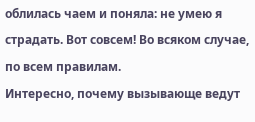облилась чаем и поняла: не умею я страдать. Вот совсем! Во всяком случае, по всем правилам.
Интересно, почему вызывающе ведут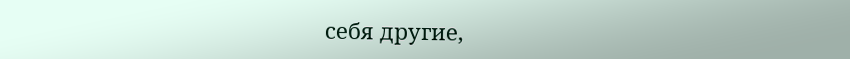себя другие,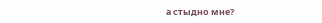а стыдно мне?